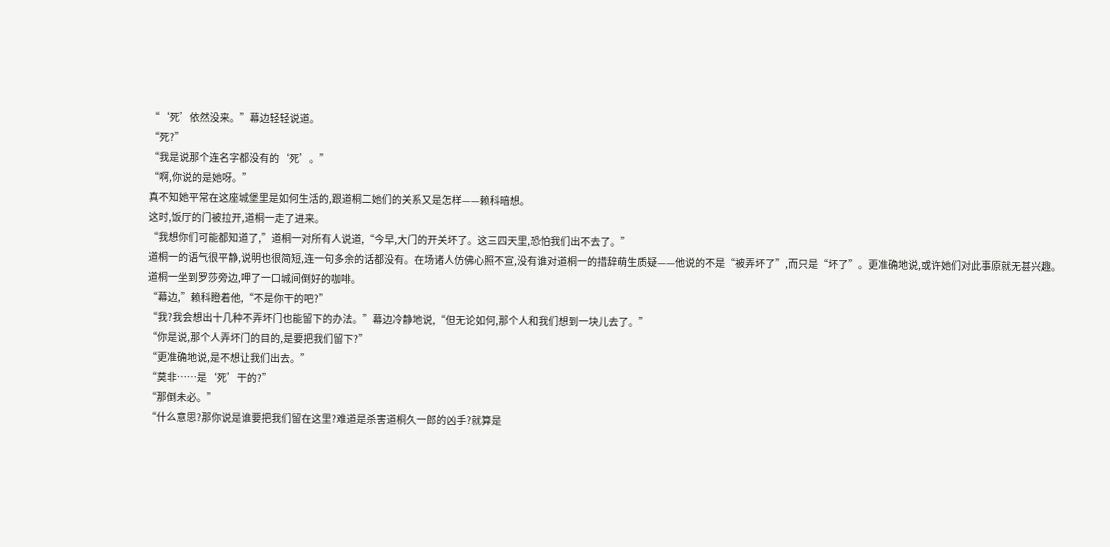“‘死’依然没来。”幕边轻轻说道。
“死?”
“我是说那个连名字都没有的‘死’。”
“啊,你说的是她呀。”
真不知她平常在这座城堡里是如何生活的,跟道桐二她们的关系又是怎样——赖科暗想。
这时,饭厅的门被拉开,道桐一走了进来。
“我想你们可能都知道了,”道桐一对所有人说道,“今早,大门的开关坏了。这三四天里,恐怕我们出不去了。”
道桐一的语气很平静,说明也很简短,连一句多余的话都没有。在场诸人仿佛心照不宣,没有谁对道桐一的措辞萌生质疑——他说的不是“被弄坏了”,而只是“坏了”。更准确地说,或许她们对此事原就无甚兴趣。
道桐一坐到罗莎旁边,呷了一口城间倒好的咖啡。
“幕边,”赖科瞪着他,“不是你干的吧?”
“我?我会想出十几种不弄坏门也能留下的办法。”幕边冷静地说,“但无论如何,那个人和我们想到一块儿去了。”
“你是说,那个人弄坏门的目的,是要把我们留下?”
“更准确地说,是不想让我们出去。”
“莫非……是‘死’干的?”
“那倒未必。”
“什么意思?那你说是谁要把我们留在这里?难道是杀害道桐久一郎的凶手?就算是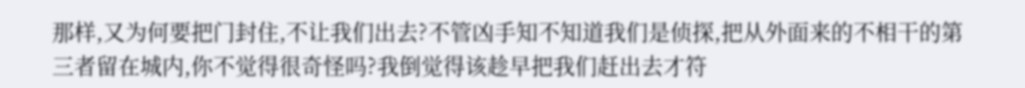那样,又为何要把门封住,不让我们出去?不管凶手知不知道我们是侦探,把从外面来的不相干的第三者留在城内,你不觉得很奇怪吗?我倒觉得该趁早把我们赶出去才符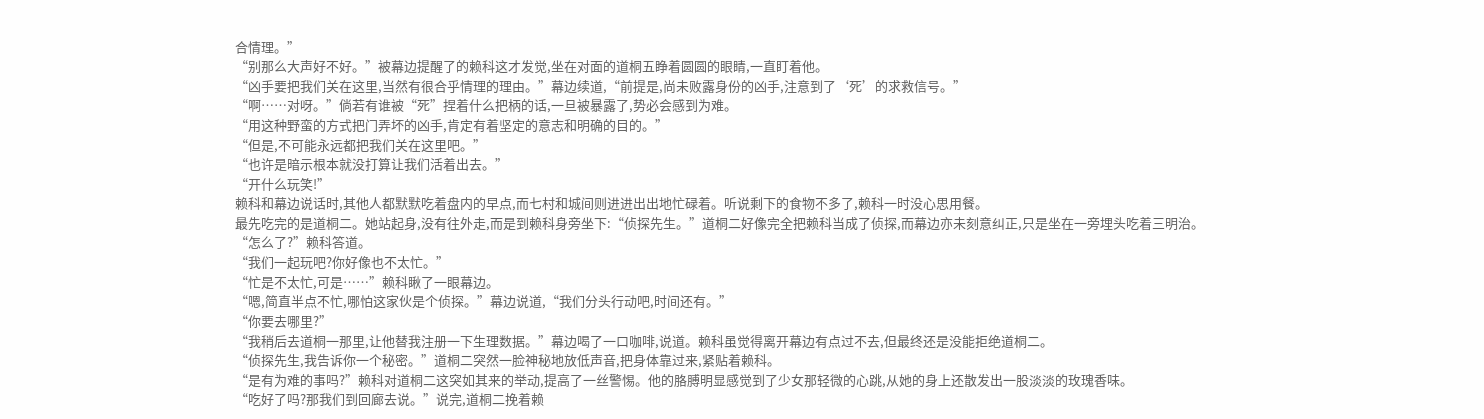合情理。”
“别那么大声好不好。”被幕边提醒了的赖科这才发觉,坐在对面的道桐五睁着圆圆的眼睛,一直盯着他。
“凶手要把我们关在这里,当然有很合乎情理的理由。”幕边续道,“前提是,尚未败露身份的凶手,注意到了‘死’的求救信号。”
“啊……对呀。”倘若有谁被“死”捏着什么把柄的话,一旦被暴露了,势必会感到为难。
“用这种野蛮的方式把门弄坏的凶手,肯定有着坚定的意志和明确的目的。”
“但是,不可能永远都把我们关在这里吧。”
“也许是暗示根本就没打算让我们活着出去。”
“开什么玩笑!”
赖科和幕边说话时,其他人都默默吃着盘内的早点,而七村和城间则进进出出地忙碌着。听说剩下的食物不多了,赖科一时没心思用餐。
最先吃完的是道桐二。她站起身,没有往外走,而是到赖科身旁坐下:“侦探先生。”道桐二好像完全把赖科当成了侦探,而幕边亦未刻意纠正,只是坐在一旁埋头吃着三明治。
“怎么了?”赖科答道。
“我们一起玩吧?你好像也不太忙。”
“忙是不太忙,可是……”赖科瞅了一眼幕边。
“嗯,简直半点不忙,哪怕这家伙是个侦探。”幕边说道,“我们分头行动吧,时间还有。”
“你要去哪里?”
“我稍后去道桐一那里,让他替我注册一下生理数据。”幕边喝了一口咖啡,说道。赖科虽觉得离开幕边有点过不去,但最终还是没能拒绝道桐二。
“侦探先生,我告诉你一个秘密。”道桐二突然一脸神秘地放低声音,把身体靠过来,紧贴着赖科。
“是有为难的事吗?”赖科对道桐二这突如其来的举动,提高了一丝警惕。他的胳膊明显感觉到了少女那轻微的心跳,从她的身上还散发出一股淡淡的玫瑰香味。
“吃好了吗?那我们到回廊去说。”说完,道桐二挽着赖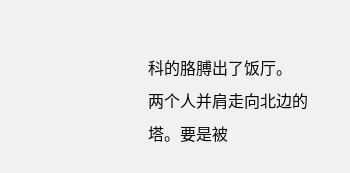科的胳膊出了饭厅。
两个人并肩走向北边的塔。要是被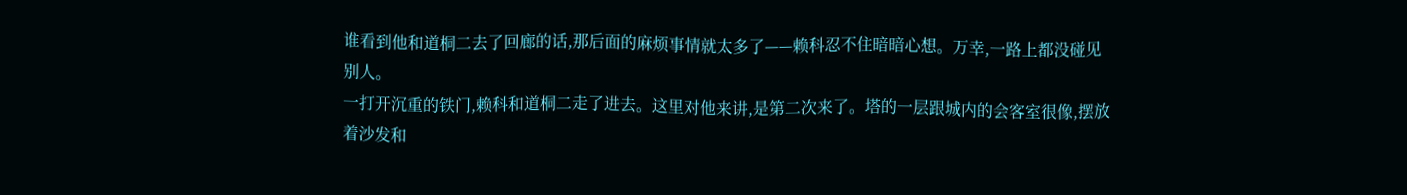谁看到他和道桐二去了回廊的话,那后面的麻烦事情就太多了——赖科忍不住暗暗心想。万幸,一路上都没碰见别人。
一打开沉重的铁门,赖科和道桐二走了进去。这里对他来讲,是第二次来了。塔的一层跟城内的会客室很像,摆放着沙发和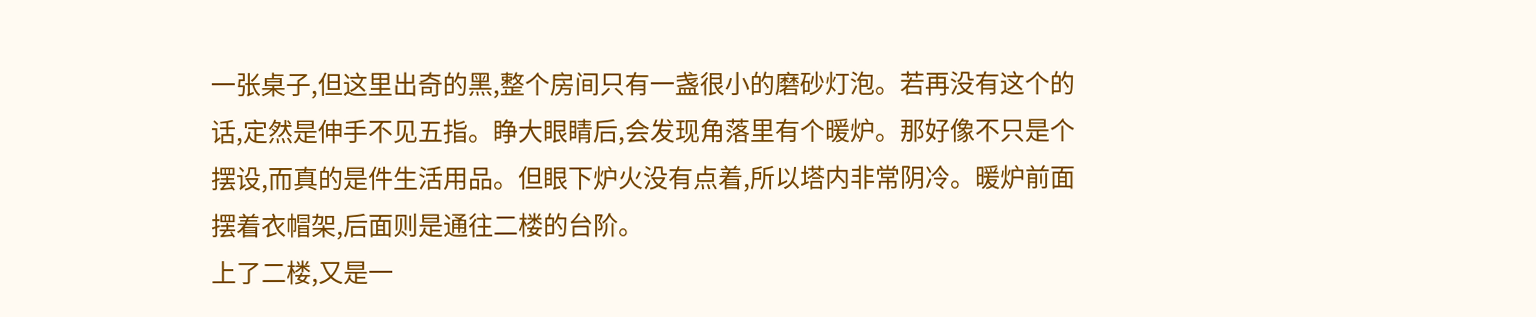一张桌子,但这里出奇的黑,整个房间只有一盏很小的磨砂灯泡。若再没有这个的话,定然是伸手不见五指。睁大眼睛后,会发现角落里有个暖炉。那好像不只是个摆设,而真的是件生活用品。但眼下炉火没有点着,所以塔内非常阴冷。暖炉前面摆着衣帽架,后面则是通往二楼的台阶。
上了二楼,又是一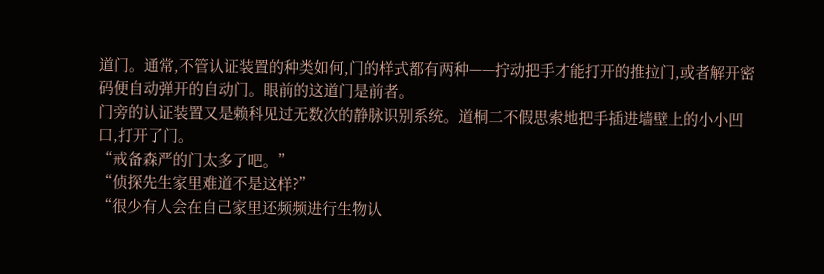道门。通常,不管认证装置的种类如何,门的样式都有两种——拧动把手才能打开的推拉门,或者解开密码便自动弹开的自动门。眼前的这道门是前者。
门旁的认证装置又是赖科见过无数次的静脉识别系统。道桐二不假思索地把手插进墙壁上的小小凹口,打开了门。
“戒备森严的门太多了吧。”
“侦探先生家里难道不是这样?”
“很少有人会在自己家里还频频进行生物认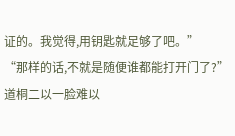证的。我觉得,用钥匙就足够了吧。”
“那样的话,不就是随便谁都能打开门了?”道桐二以一脸难以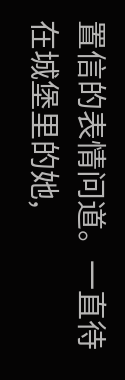置信的表情问道。一直待在城堡里的她,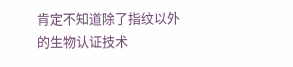肯定不知道除了指纹以外的生物认证技术